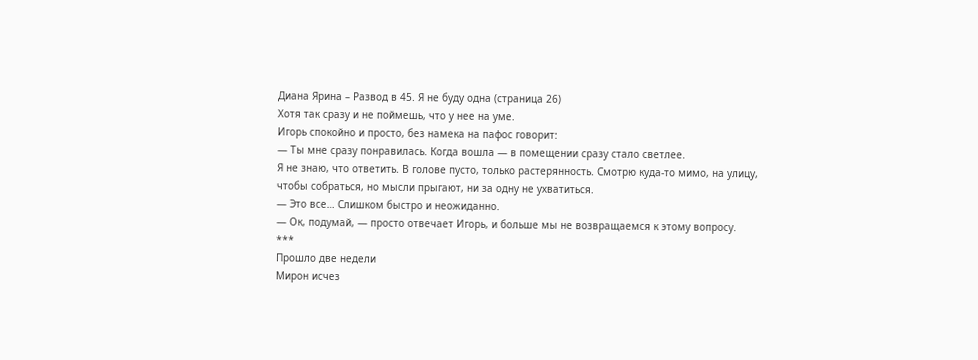Диана Ярина – Развод в 45. Я не буду одна (страница 26)
Хотя так сразу и не поймешь, что у нее на уме.
Игорь спокойно и просто, без намека на пафос говорит:
— Ты мне сразу понравилась. Когда вошла — в помещении сразу стало светлее.
Я не знаю, что ответить. В голове пусто, только растерянность. Смотрю куда-то мимо, на улицу, чтобы собраться, но мысли прыгают, ни за одну не ухватиться.
— Это все… Слишком быстро и неожиданно.
— Ок, подумай, — просто отвечает Игорь, и больше мы не возвращаемся к этому вопросу.
***
Прошло две недели
Мирон исчез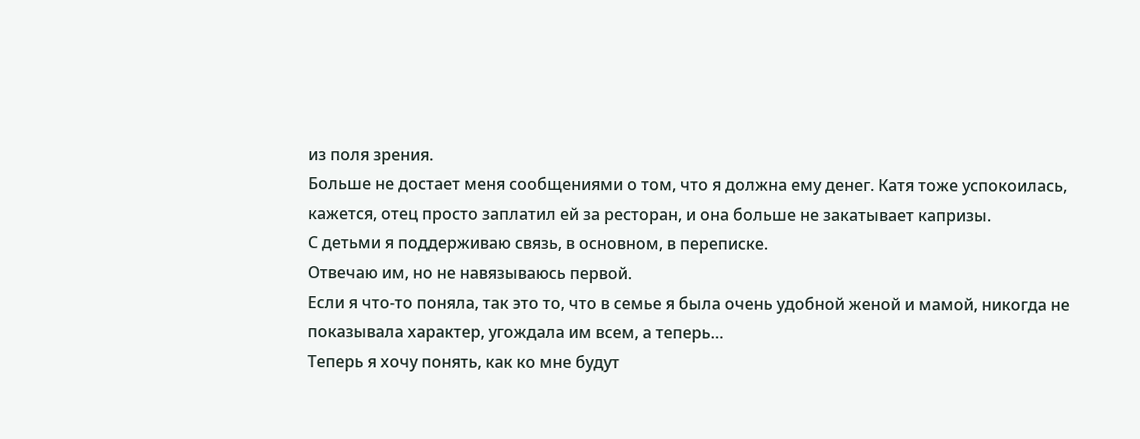из поля зрения.
Больше не достает меня сообщениями о том, что я должна ему денег. Катя тоже успокоилась, кажется, отец просто заплатил ей за ресторан, и она больше не закатывает капризы.
С детьми я поддерживаю связь, в основном, в переписке.
Отвечаю им, но не навязываюсь первой.
Если я что-то поняла, так это то, что в семье я была очень удобной женой и мамой, никогда не показывала характер, угождала им всем, а теперь…
Теперь я хочу понять, как ко мне будут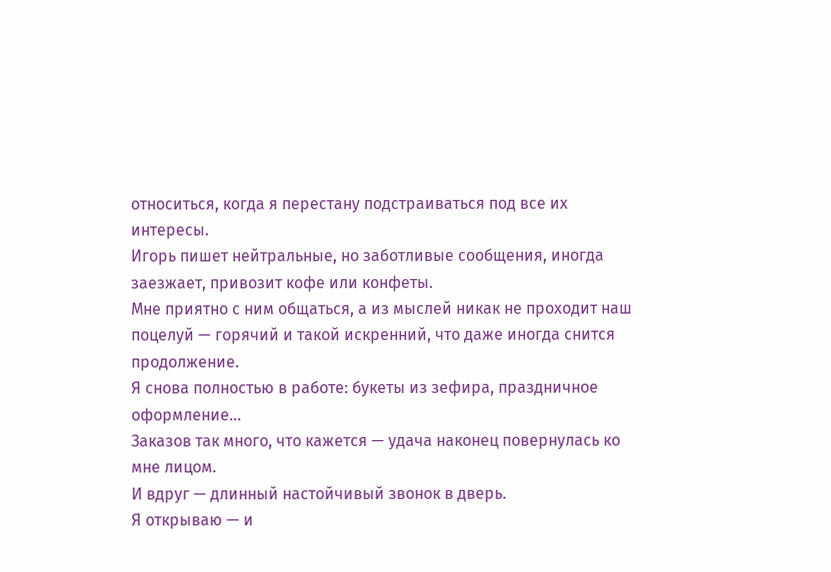относиться, когда я перестану подстраиваться под все их интересы.
Игорь пишет нейтральные, но заботливые сообщения, иногда заезжает, привозит кофе или конфеты.
Мне приятно с ним общаться, а из мыслей никак не проходит наш поцелуй — горячий и такой искренний, что даже иногда снится продолжение.
Я снова полностью в работе: букеты из зефира, праздничное оформление…
Заказов так много, что кажется — удача наконец повернулась ко мне лицом.
И вдруг — длинный настойчивый звонок в дверь.
Я открываю — и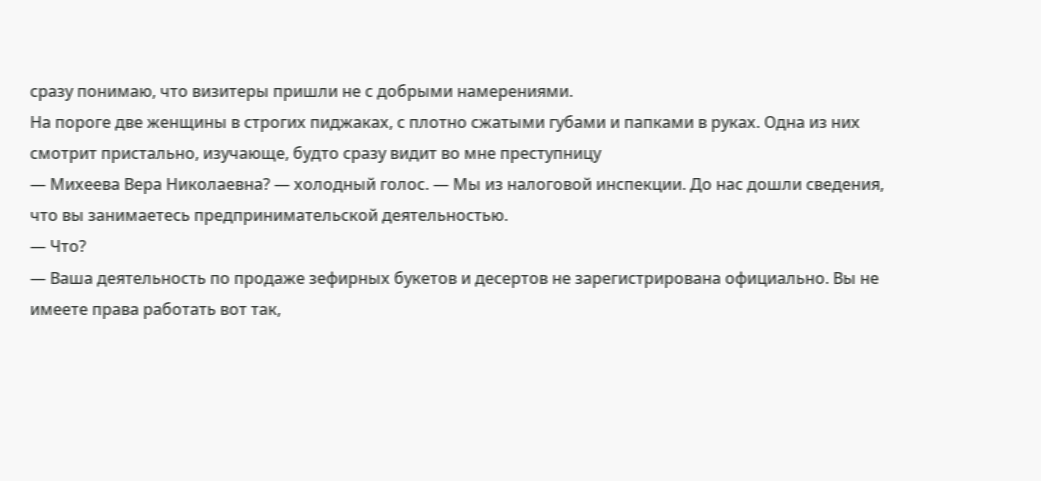сразу понимаю, что визитеры пришли не с добрыми намерениями.
На пороге две женщины в строгих пиджаках, с плотно сжатыми губами и папками в руках. Одна из них смотрит пристально, изучающе, будто сразу видит во мне преступницу
— Михеева Вера Николаевна? — холодный голос. — Мы из налоговой инспекции. До нас дошли сведения, что вы занимаетесь предпринимательской деятельностью.
— Что?
— Ваша деятельность по продаже зефирных букетов и десертов не зарегистрирована официально. Вы не имеете права работать вот так,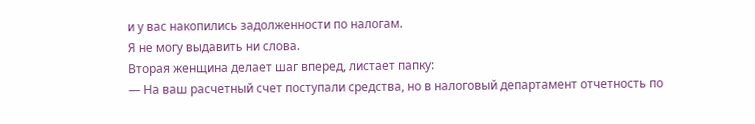и у вас накопились задолженности по налогам.
Я не могу выдавить ни слова.
Вторая женщина делает шаг вперед, листает папку:
— На ваш расчетный счет поступали средства, но в налоговый департамент отчетность по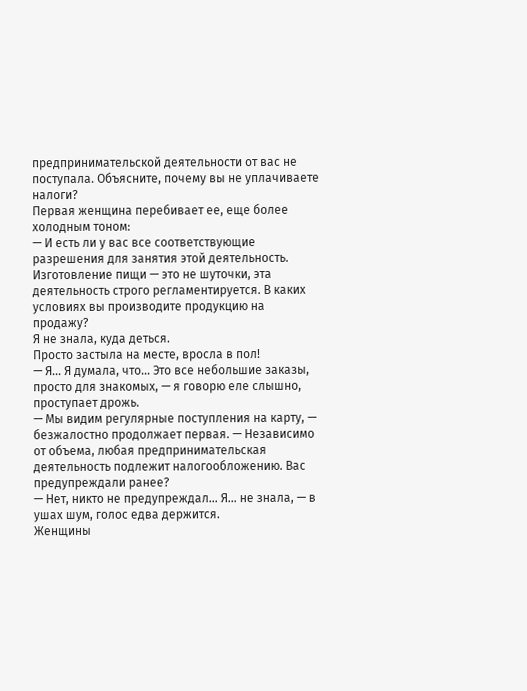предпринимательской деятельности от вас не поступала. Объясните, почему вы не уплачиваете налоги?
Первая женщина перебивает ее, еще более холодным тоном:
— И есть ли у вас все соответствующие разрешения для занятия этой деятельность. Изготовление пищи — это не шуточки, эта деятельность строго регламентируется. В каких условиях вы производите продукцию на продажу?
Я не знала, куда деться.
Просто застыла на месте, вросла в пол!
— Я… Я думала, что… Это все небольшие заказы, просто для знакомых, — я говорю еле слышно, проступает дрожь.
— Мы видим регулярные поступления на карту, — безжалостно продолжает первая. — Независимо от объема, любая предпринимательская деятельность подлежит налогообложению. Вас предупреждали ранее?
— Нет, никто не предупреждал… Я… не знала, — в ушах шум, голос едва держится.
Женщины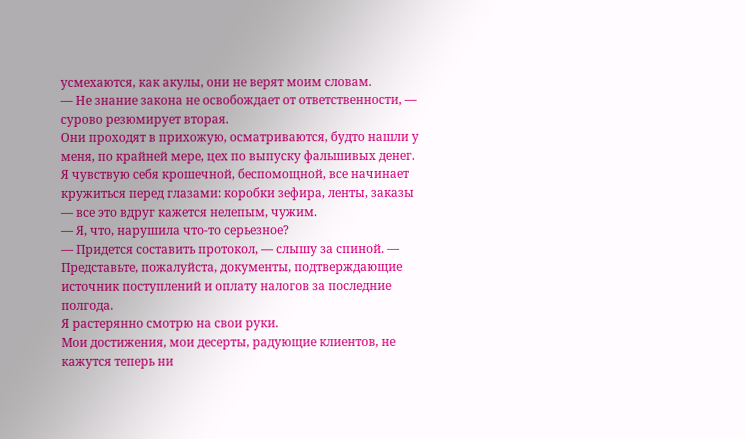усмехаются, как акулы, они не верят моим словам.
— Не знание закона не освобождает от ответственности, — сурово резюмирует вторая.
Они проходят в прихожую, осматриваются, будто нашли у меня, по крайней мере, цех по выпуску фальшивых денег. Я чувствую себя крошечной, беспомощной, все начинает кружиться перед глазами: коробки зефира, ленты, заказы — все это вдруг кажется нелепым, чужим.
— Я, что, нарушила что-то серьезное?
— Придется составить протокол, — слышу за спиной. — Представьте, пожалуйста, документы, подтверждающие источник поступлений и оплату налогов за последние полгода.
Я растерянно смотрю на свои руки.
Мои достижения, мои десерты, радующие клиентов, не кажутся теперь ни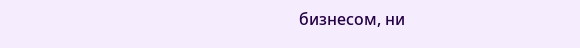бизнесом, ни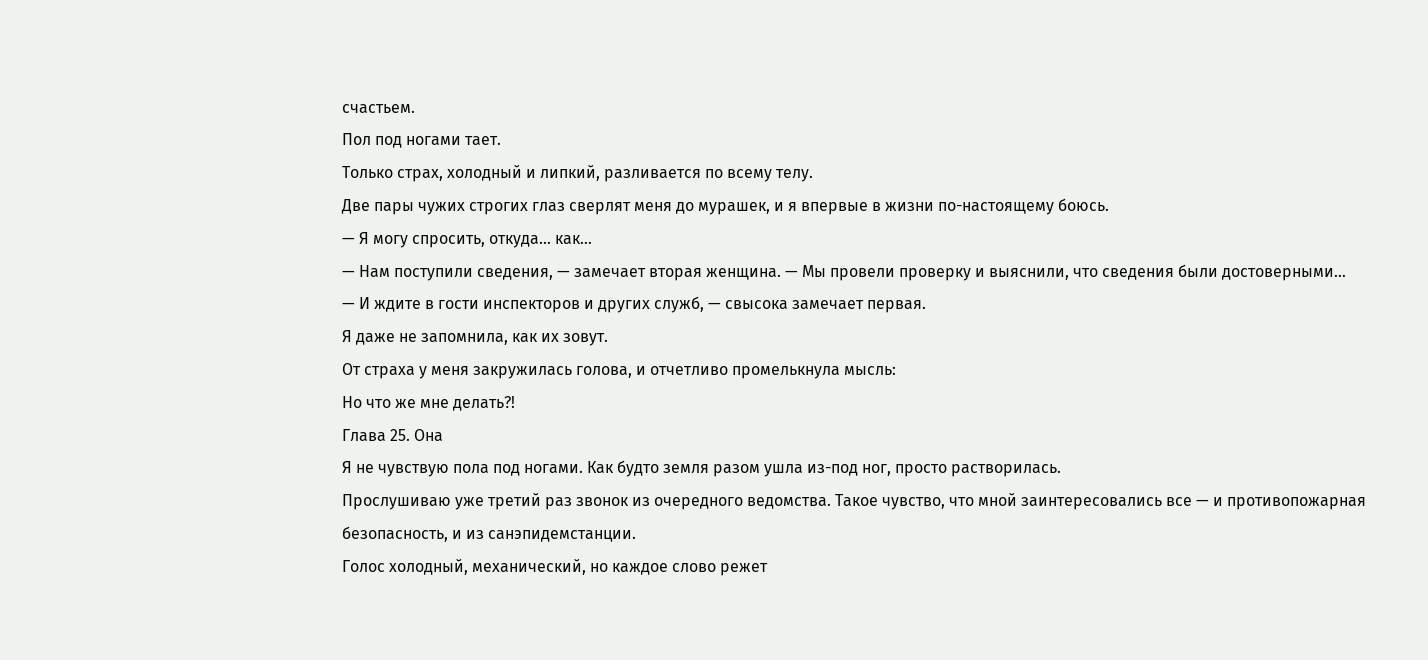счастьем.
Пол под ногами тает.
Только страх, холодный и липкий, разливается по всему телу.
Две пары чужих строгих глаз сверлят меня до мурашек, и я впервые в жизни по-настоящему боюсь.
— Я могу спросить, откуда… как…
— Нам поступили сведения, — замечает вторая женщина. — Мы провели проверку и выяснили, что сведения были достоверными…
— И ждите в гости инспекторов и других служб, — свысока замечает первая.
Я даже не запомнила, как их зовут.
От страха у меня закружилась голова, и отчетливо промелькнула мысль:
Но что же мне делать?!
Глава 25. Она
Я не чувствую пола под ногами. Как будто земля разом ушла из-под ног, просто растворилась.
Прослушиваю уже третий раз звонок из очередного ведомства. Такое чувство, что мной заинтересовались все — и противопожарная безопасность, и из санэпидемстанции.
Голос холодный, механический, но каждое слово режет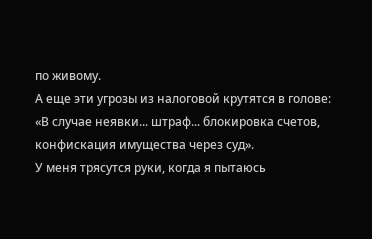по живому.
А еще эти угрозы из налоговой крутятся в голове:
«В случае неявки... штраф... блокировка счетов, конфискация имущества через суд».
У меня трясутся руки, когда я пытаюсь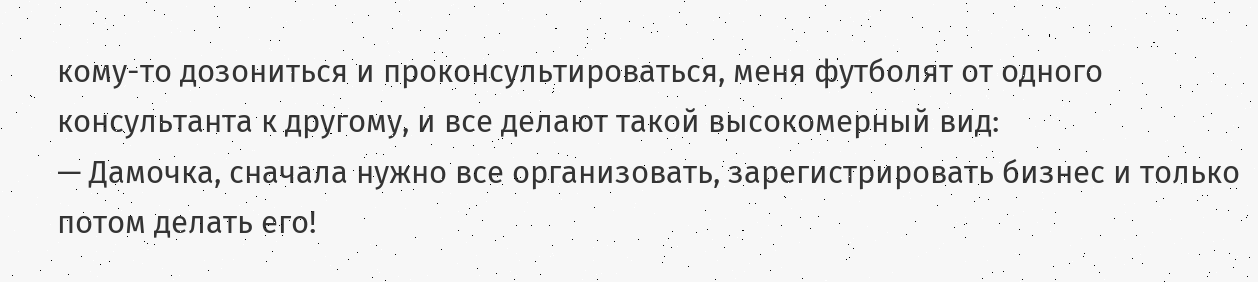кому-то дозониться и проконсультироваться, меня футболят от одного консультанта к другому, и все делают такой высокомерный вид:
— Дамочка, сначала нужно все организовать, зарегистрировать бизнес и только потом делать его!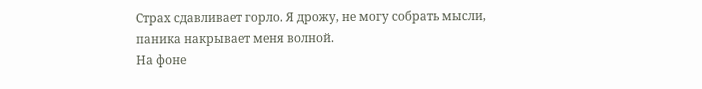Страх сдавливает горло. Я дрожу, не могу собрать мысли, паника накрывает меня волной.
На фоне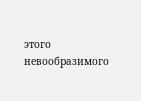этого невообразимого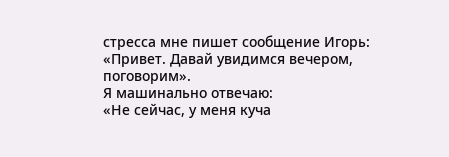стресса мне пишет сообщение Игорь:
«Привет. Давай увидимся вечером, поговорим».
Я машинально отвечаю:
«Не сейчас, у меня куча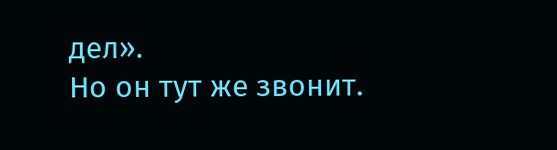дел».
Но он тут же звонит.